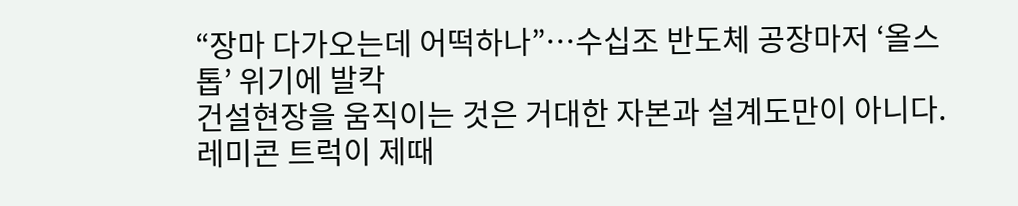“장마 다가오는데 어떡하나”…수십조 반도체 공장마저 ‘올스톱’ 위기에 발칵
건설현장을 움직이는 것은 거대한 자본과 설계도만이 아니다. 레미콘 트럭이 제때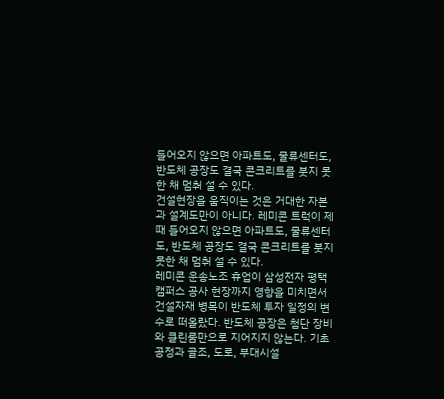들어오지 않으면 아파트도, 물류센터도, 반도체 공장도 결국 콘크리트를 붓지 못한 채 멈춰 설 수 있다.
건설현장을 움직이는 것은 거대한 자본과 설계도만이 아니다. 레미콘 트럭이 제때 들어오지 않으면 아파트도, 물류센터도, 반도체 공장도 결국 콘크리트를 붓지 못한 채 멈춰 설 수 있다.
레미콘 운송노조 휴업이 삼성전자 평택 캠퍼스 공사 현장까지 영향을 미치면서 건설자재 병목이 반도체 투자 일정의 변수로 떠올랐다. 반도체 공장은 첨단 장비와 클린룸만으로 지어지지 않는다. 기초 공정과 골조, 도로, 부대시설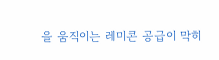을 움직이는 레미콘 공급이 막히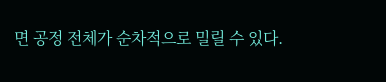면 공정 전체가 순차적으로 밀릴 수 있다.